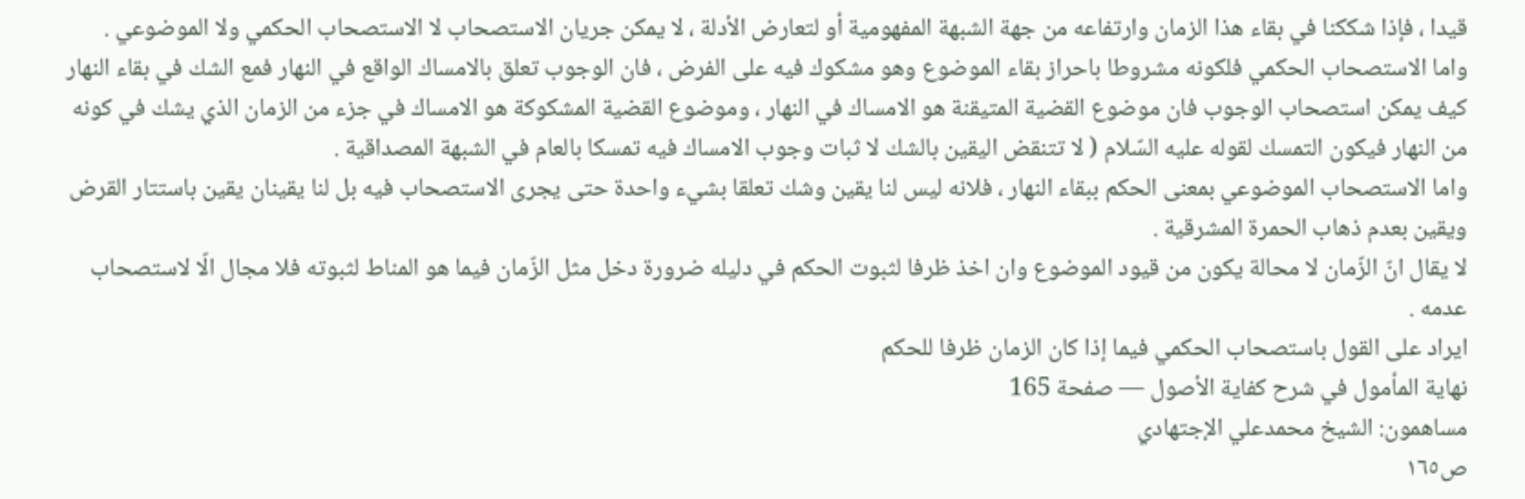قيدا ، فإذا شككنا في بقاء هذا الزمان وارتفاعه من جهة الشبهة المفهومية أو لتعارض الأدلة ، لا يمكن جريان الاستصحاب لا الاستصحاب الحكمي ولا الموضوعي .
واما الاستصحاب الحكمي فلكونه مشروطا باحراز بقاء الموضوع وهو مشكوك فيه على الفرض ، فان الوجوب تعلق بالامساك الواقع في النهار فمع الشك في بقاء النهار كيف يمكن استصحاب الوجوب فان موضوع القضية المتيقنة هو الامساك في النهار ، وموضوع القضية المشكوكة هو الامساك في جزء من الزمان الذي يشك في كونه من النهار فيكون التمسك لقوله عليه السّلام ( لا تتنقض اليقين بالشك لا ثبات وجوب الامساك فيه تمسكا بالعام في الشبهة المصداقية .
واما الاستصحاب الموضوعي بمعنى الحكم ببقاء النهار ، فلانه ليس لنا يقين وشك تعلقا بشيء واحدة حتى يجرى الاستصحاب فيه بل لنا يقينان يقين باستتار القرض ويقين بعدم ذهاب الحمرة المشرقية .
لا يقال انّ الزّمان لا محالة يكون من قيود الموضوع وان اخذ ظرفا لثبوت الحكم في دليله ضرورة دخل مثل الزّمان فيما هو المناط لثبوته فلا مجال الّا لاستصحاب عدمه .
ايراد على القول باستصحاب الحكمي فيما إذا كان الزمان ظرفا للحكم
نهاية المأمول في شرح كفاية الأصول — صفحة 165
مساهمون: الشيخ محمدعلي الإجتهادي
ص١٦٥